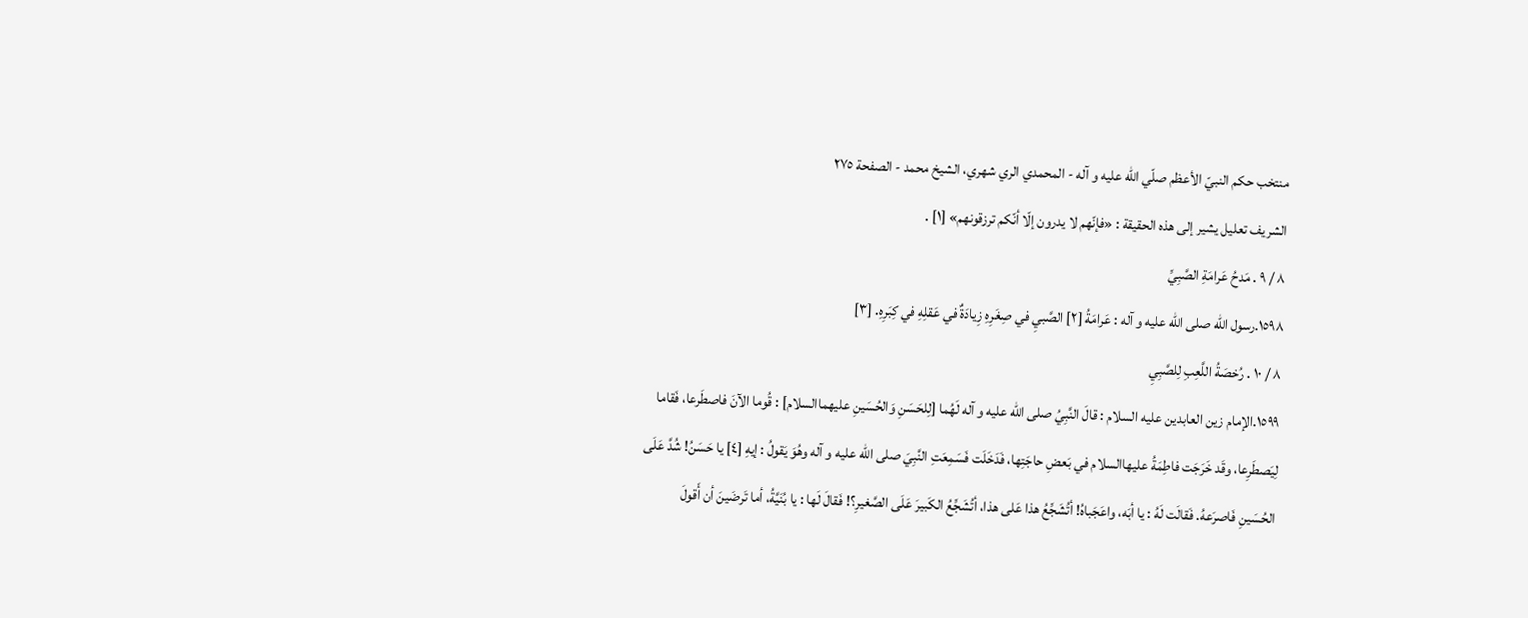منتخب حكم النبيّ الأعظم صلّي الله عليه و آله - المحمدي الري شهري، الشيخ محمد - الصفحة ٢٧٥
الشريف تعليل يشير إلى هذه الحقيقة : «فإنّهم لا يدرون إلّا أنّكم ترزقونهم» [١] .
٨ / ٩ . مَدحُ عَرامَةِ الصَّبِيِّ
١٥٩٨.رسول اللّه صلى الله عليه و آله : عَرامَةُ [٢] الصَّبيِ في صِغَرِهِ زِيادَةٌ في عَقلِهِ في كِبَرِهِ. [٣]
٨ / ١٠ . رُخصَةُ اللَّعِبِ لِلصَّبِيِ
١٥٩٩.الإمام زين العابدين عليه السلام : قالَ النَّبِيُ صلى الله عليه و آله لَهُما [لِلحَسَنِ وَالحُسَينِ عليهماالسلام] : قُوما الآنَ فاصطَرعا، فَقاما لِيَصطَرِعا، وقَد خَرَجَت فاطِمَةُ عليهاالسلام في بَعضِ حاجَتِها، فَدَخَلَت فَسَمِعَتِ النَّبِيَ صلى الله عليه و آله وهُوَ يَقولُ : إيهِ [٤] يا حَسَنُ! شُدَّ عَلَى الحُسَينِ فَاصرَعهُ. فَقالَت لَهُ : يا أبَه، واعَجَباهُ! أتُشَجِّعُ هذا عَلى هذا، أتُشَجِّعُ الكَبيرَ عَلَى الصَّغيرِ؟! فَقالَ لَها : يا بُنَيَّةُ، أما تَرضَينَ أن أَقولَ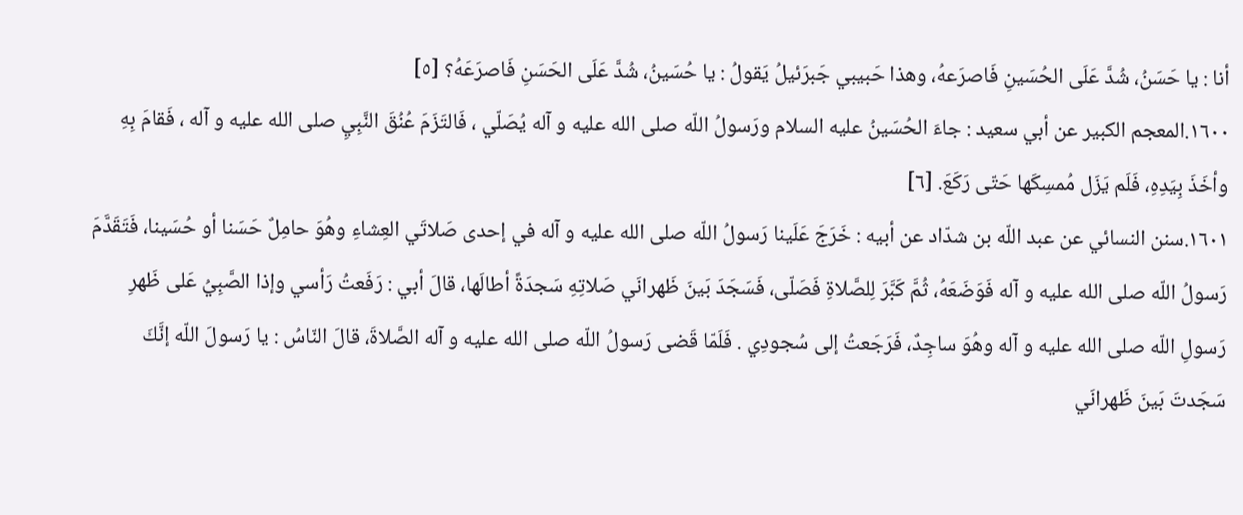أنا : يا حَسَنُ، شُدَّ عَلَى الحُسَينِ فَاصرَعهُ، وهذا حَبيبي جَبرَئيلُ يَقولُ : يا حُسَينُ، شُدَّ عَلَى الحَسَنِ فَاصرَعَهُ؟ [٥]
١٦٠٠.المعجم الكبير عن أبي سعيد : جاءَ الحُسَينُ عليه السلام ورَسولُ اللّه صلى الله عليه و آله يُصَلّي ، فَالتَزَمَ عُنُقَ النَّبِيِ صلى الله عليه و آله ، فَقامَ بِهِ وأخَذَ بِيَدِهِ، فَلَم يَزَل مُمسِكَها حَتّى رَكَعَ. [٦]
١٦٠١.سنن النسائي عن عبد اللّه بن شدّاد عن أبيه : خَرَجَ عَلَينا رَسولُ اللّه صلى الله عليه و آله في إحدى صَلاتَي العِشاءِ وهُوَ حامِلٌ حَسَنا أو حُسَينا، فَتَقَدَّمَ رَسولُ اللّه صلى الله عليه و آله فَوَضَعَهُ، ثُمَّ كَبَّرَ لِلصَّلاةِ فَصَلّى، فَسَجَدَ بَينَ ظَهرانَي صَلاتِهِ سَجدَةً أطالَها، قالَ أبي : رَفَعتُ رَأسي وإذا الصَّبِيُ عَلى ظَهرِ رَسولِ اللّه صلى الله عليه و آله وهُوَ ساجِدٌ، فَرَجَعتُ إلى سُجودِي . فَلَمّا قَضى رَسولُ اللّه صلى الله عليه و آله الصَّلاةَ، قالَ النّاسُ : يا رَسولَ اللّه إنَّكَ سَجَدتَ بَينَ ظَهرانَي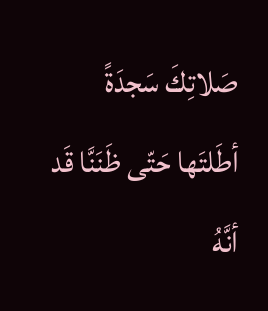صَلاتِكَ سَجدَةً أطَلتَها حَتّى ظَنَنَّا قَد أنَّهُ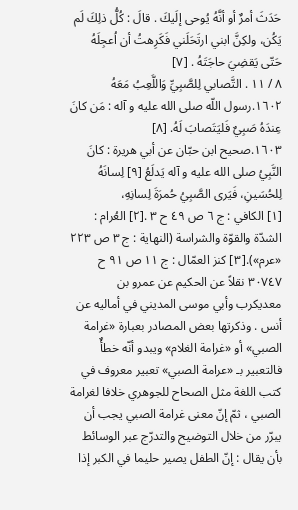حَدَثَ أمرٌ أو أنَّهُ يُوحى إلَيكَ . قالَ : كُلُّ ذلِكَ لَم يَكُن، ولكِنَّ ابني ارتَحَلَني فَكَرِهتُ أن اُعجِلَهُ حَتّى يَقضِيَ حاجَتَهُ . [٧]
٨ / ١١ . التَّصابي لِلصَّبِيِّ وَاللَّعِبُ مَعَهُ
١٦٠٢.رسول اللّه صلى الله عليه و آله : مَن كانَ عِندَهُ صَبِيٌ فَليَتَصابَ لَهُ. [٨]
١٦٠٣.صحيح ابن حبّان عن أبي هريرة : كانَ النَّبِيُ صلى الله عليه و آله يَدلَعُ [٩] لِسانَهُ لِلحُسَينِ، فَيَرى الصَّبِيُ حُمرَةَ لِسانِهِ،
[١] الكافي : ج ٦ ص ٤٩ ح ٣ .[٢] العُرام : الشدّة والقوّة والشراسة (النهاية : ج ٣ ص ٢٢٣ «عرم»).[٣] كنز العمّال : ج ١١ ص ٩١ ح ٣٠٧٤٧ نقلاً عن الحكيم عن عمرو بن معديكرب وأبي موسى المديني في أماليه عن أنس . وذكرتها بعض المصادر بعبارة «غرامة الصبي» أو «غرامة الغلام» ويبدو أنّه خطأٌ فالتعبير بـ «عرامة الصبي» تعبير معروف في كتب اللغة مثل الصحاح للجوهري خلافا لغرامة الصبي ، ثمّ إنّ معنى غرامة الصبي يجب أن يبرّر من خلال التوضيح والتدرّج عبر الوسائط بأن يقال : إنّ الطفل يصير حليما في الكبر إذا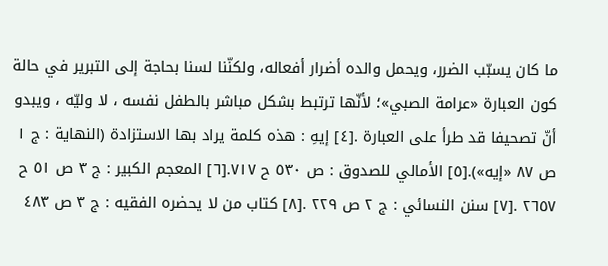ما كان يسبّب الضرر، ويحمل والده أضرار أفعاله، ولكنّنا لسنا بحاجة إلى التبرير في حالة كون العبارة «عرامة الصبي»؛ لأنّها ترتبط بشكل مباشر بالطفل نفسه ، لا وليّه ، ويبدو أنّ تصحيفا قد طرأ على العبارة .[٤] إيهِ : هذه كلمة يراد بها الاستزادة (النهاية : ج ١ ص ٨٧ «إيه»).[٥] الأمالي للصدوق : ص ٥٣٠ ح ٧١٧.[٦] المعجم الكبير : ج ٣ ص ٥١ ح ٢٦٥٧ .[٧] سنن النسائي : ج ٢ ص ٢٢٩ .[٨] كتاب من لا يحضره الفقيه : ج ٣ ص ٤٨٣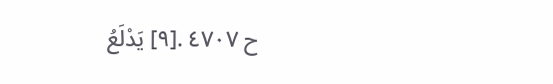ح ٤٧٠٧ .[٩] يَدْلَعُ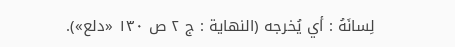لِسانَهُ : أي يُخرجه (النهاية : ج ٢ ص ١٣٠ «دلع»).